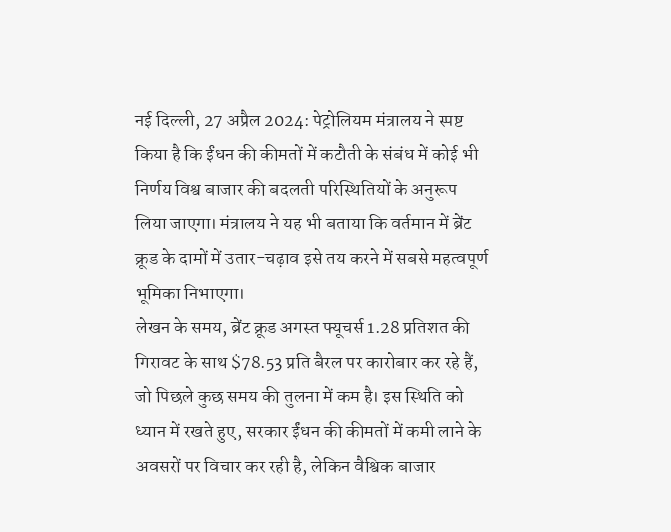नई दिल्ली, 27 अप्रैल 2024: पेट्रोलियम मंत्रालय ने स्पष्ट किया है कि ईंधन की कीमतों में कटौती के संबंध में कोई भी निर्णय विश्व बाजार की बदलती परिस्थितियों के अनुरूप लिया जाएगा। मंत्रालय ने यह भी बताया कि वर्तमान में ब्रेंट क्रूड के दामों में उतार-चढ़ाव इसे तय करने में सबसे महत्वपूर्ण भूमिका निभाएगा।
लेखन के समय, ब्रेंट क्रूड अगस्त फ्यूचर्स 1.28 प्रतिशत की गिरावट के साथ $78.53 प्रति बैरल पर कारोबार कर रहे हैं, जो पिछले कुछ समय की तुलना में कम है। इस स्थिति को ध्यान में रखते हुए, सरकार ईंधन की कीमतों में कमी लाने के अवसरों पर विचार कर रही है, लेकिन वैश्विक बाजार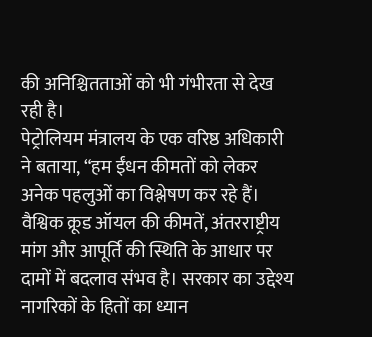की अनिश्चितताओं को भी गंभीरता से देख रही है।
पेट्रोलियम मंत्रालय के एक वरिष्ठ अधिकारी ने बताया, “हम ईंधन कीमतों को लेकर अनेक पहलुओं का विश्लेषण कर रहे हैं। वैश्विक क्रूड ऑयल की कीमतें, अंतरराष्ट्रीय मांग और आपूर्ति की स्थिति के आधार पर दामों में बदलाव संभव है। सरकार का उद्देश्य नागरिकों के हितों का ध्यान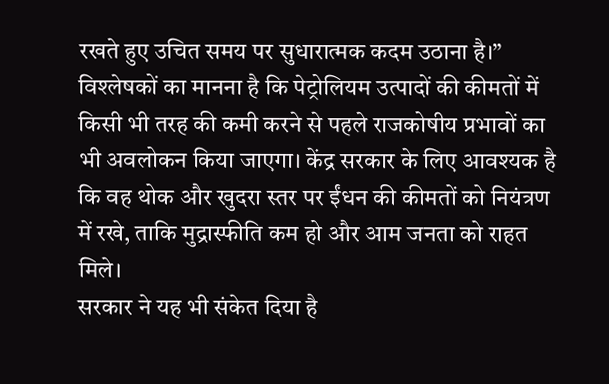रखते हुए उचित समय पर सुधारात्मक कदम उठाना है।”
विश्लेषकों का मानना है कि पेट्रोलियम उत्पादों की कीमतों में किसी भी तरह की कमी करने से पहले राजकोषीय प्रभावों का भी अवलोकन किया जाएगा। केंद्र सरकार के लिए आवश्यक है कि वह थोक और खुदरा स्तर पर ईंधन की कीमतों को नियंत्रण में रखे, ताकि मुद्रास्फीति कम हो और आम जनता को राहत मिले।
सरकार ने यह भी संकेत दिया है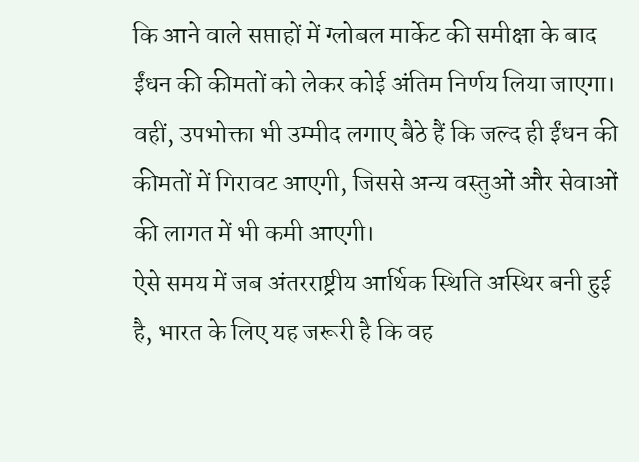कि आने वाले सप्ताहों में ग्लोबल मार्केट की समीक्षा के बाद ईंधन की कीमतों को लेकर कोई अंतिम निर्णय लिया जाएगा। वहीं, उपभोक्ता भी उम्मीद लगाए बैठे हैं कि जल्द ही ईंधन की कीमतों में गिरावट आएगी, जिससे अन्य वस्तुओं और सेवाओं की लागत में भी कमी आएगी।
ऐसे समय में जब अंतरराष्ट्रीय आर्थिक स्थिति अस्थिर बनी हुई है, भारत के लिए यह जरूरी है कि वह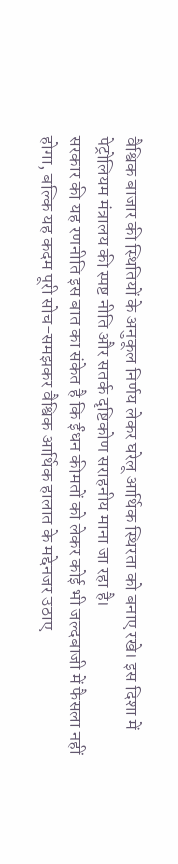वैश्विक बाजार की स्थितियों के अनुकूल निर्णय लेकर घरेलू आर्थिक स्थिरता को बनाए रखे। इस दिशा में पेट्रोलियम मंत्रालय की स्पष्ट नीति और सतर्क दृष्टिकोण सराहनीय माना जा रहा है।
सरकार की यह रणनीति इस बात का संकेत है कि ईंधन कीमतों को लेकर कोई भी जल्दबाजी में फैसला नहीं होगा, बल्कि यह कदम पूरी सोच-समझकर वैश्विक आर्थिक हालात के मद्देनजर उठाए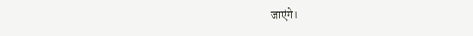जाएंगे।